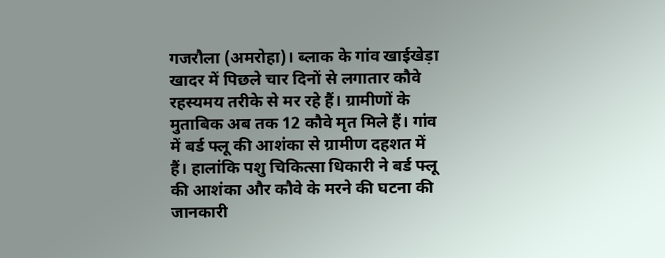गजरौला (अमरोहा)। ब्लाक के गांव खाईखेड़ा खादर में पिछले चार दिनों से लगातार कौवे रहस्यमय तरीके से मर रहे हैं। ग्रामीणों के मुताबिक अब तक 12 कौवे मृत मिले हैं। गांव में बर्ड फ्लू की आशंका से ग्रामीण दहशत में हैं। हालांकि पशु चिकित्सा धिकारी ने बर्ड फ्लू की आशंका और कौवे के मरने की घटना की जानकारी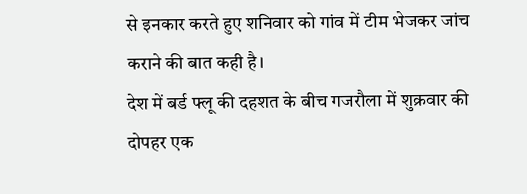से इनकार करते हुए शनिवार को गांव में टीम भेजकर जांच कराने की बात कही है।
देश में बर्ड फ्लू की दहशत के बीच गजरौला में शुक्रवार की दोपहर एक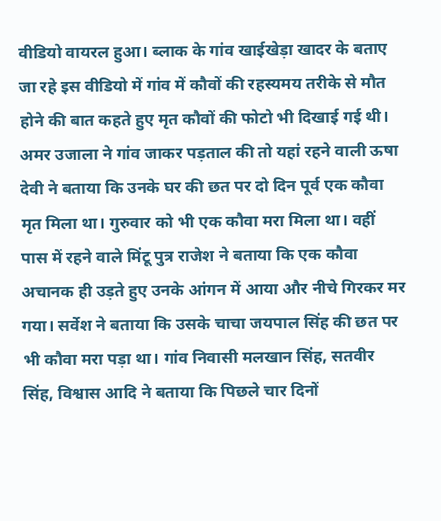वीडियो वायरल हुआ। ब्लाक के गांव खाईखेड़ा खादर के बताए जा रहे इस वीडियो में गांव में कौवों की रहस्यमय तरीके से मौत होने की बात कहते हुए मृत कौवों की फोटो भी दिखाई गई थी। अमर उजाला ने गांव जाकर पड़ताल की तो यहां रहने वाली ऊषा देवी ने बताया कि उनके घर की छत पर दो दिन पूर्व एक कौवा मृत मिला था। गुरुवार को भी एक कौवा मरा मिला था। वहीं पास में रहने वाले मिंटू पुत्र राजेश ने बताया कि एक कौवा अचानक ही उड़ते हुए उनके आंगन में आया और नीचे गिरकर मर गया। सर्वेश ने बताया कि उसके चाचा जयपाल सिंह की छत पर भी कौवा मरा पड़ा था। गांव निवासी मलखान सिंह, सतवीर सिंह, विश्वास आदि ने बताया कि पिछले चार दिनों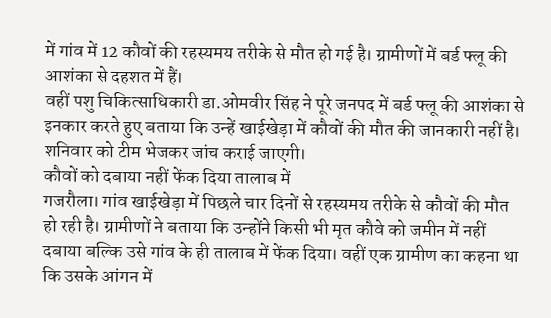में गांव में 12 कौवों की रहस्यमय तरीके से मौत हो गई है। ग्रामीणों में बर्ड फ्लू की आशंका से दहशत में हैं।
वहीं पशु चिकित्साधिकारी डा.ओमवीर सिंह ने पूरे जनपद में बर्ड फ्लू की आशंका से इनकार करते हुए बताया कि उन्हें खाईखेड़ा में कौवों की मौत की जानकारी नहीं है। शनिवार को टीम भेजकर जांच कराई जाएगी।
कौवों को दबाया नहीं फेंक दिया तालाब में
गजरौला। गांव खाईखेड़ा में पिछले चार दिनों से रहस्यमय तरीके से कौवों की मौत हो रही है। ग्रामीणों ने बताया कि उन्होंने किसी भी मृत कौवे को जमीन में नहीं दबाया बल्कि उसे गांव के ही तालाब में फेंक दिया। वहीं एक ग्रामीण का कहना था कि उसके आंगन में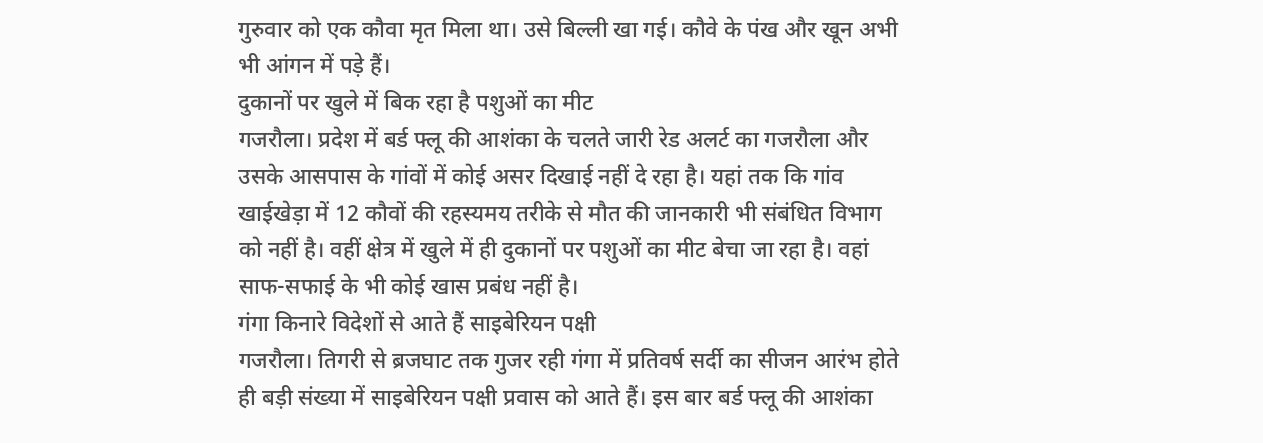गुरुवार को एक कौवा मृत मिला था। उसे बिल्ली खा गई। कौवे के पंख और खून अभी भी आंगन में पड़े हैं।
दुकानों पर खुले में बिक रहा है पशुओं का मीट
गजरौला। प्रदेश में बर्ड फ्लू की आशंका के चलते जारी रेड अलर्ट का गजरौला और उसके आसपास के गांवों में कोई असर दिखाई नहीं दे रहा है। यहां तक कि गांव खाईखेड़ा में 12 कौवों की रहस्यमय तरीके से मौत की जानकारी भी संबंधित विभाग को नहीं है। वहीं क्षेत्र में खुले में ही दुकानों पर पशुओं का मीट बेचा जा रहा है। वहां साफ-सफाई के भी कोई खास प्रबंध नहीं है।
गंगा किनारे विदेशों से आते हैं साइबेरियन पक्षी
गजरौला। तिगरी से ब्रजघाट तक गुजर रही गंगा में प्रतिवर्ष सर्दी का सीजन आरंभ होते ही बड़ी संख्या में साइबेरियन पक्षी प्रवास को आते हैं। इस बार बर्ड फ्लू की आशंका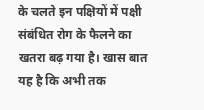के चलते इन पक्षियों में पक्षी संबंधित रोग के फैलने का खतरा बढ़ गया है। खास बात यह है कि अभी तक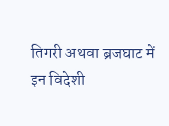तिगरी अथवा ब्रजघाट में इन विदेशी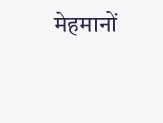मेहमानों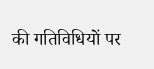की गतिविधियों पर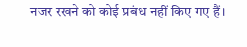नजर रखने को कोई प्रबंध नहीं किए गए हैं।